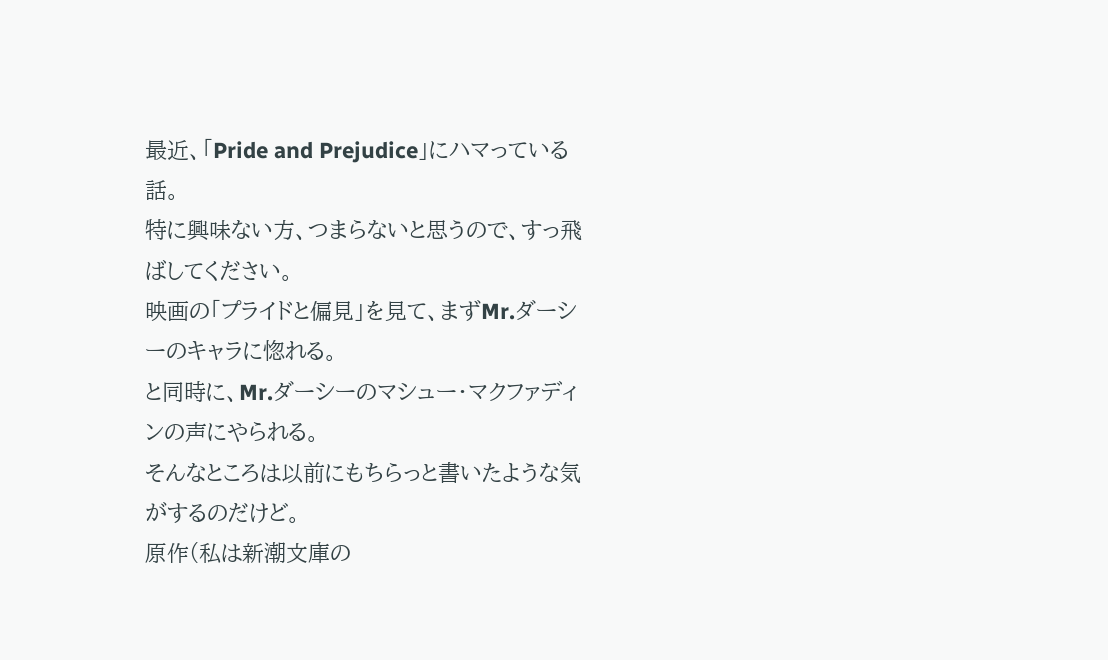最近、「Pride and Prejudice」にハマっている話。
特に興味ない方、つまらないと思うので、すっ飛ばしてください。
映画の「プライドと偏見」を見て、まずMr.ダーシーのキャラに惚れる。
と同時に、Mr.ダーシーのマシュー・マクファディンの声にやられる。
そんなところは以前にもちらっと書いたような気がするのだけど。
原作(私は新潮文庫の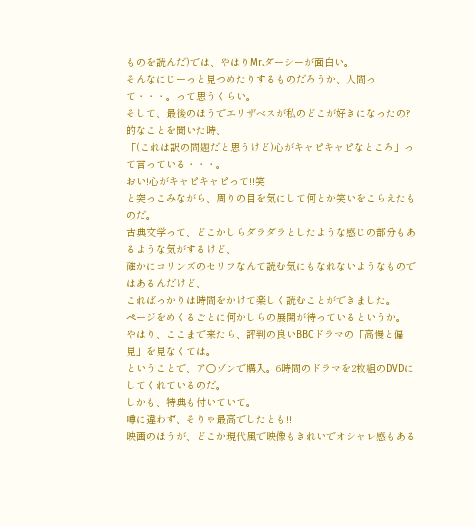ものを読んだ)では、やはりMr.ダーシーが面白い。
そんなにじーっと見つめたりするものだろうか、人間って・・・。って思うくらい。
そして、最後のほうでエリザベスが私のどこが好きになったの?的なことを聞いた時、
「(これは訳の問題だと思うけど)心がキャピキャピなところ」って言っている・・・。
おい!心がキャピキャピって!!笑
と突っこみながら、周りの目を気にして何とか笑いをこらえたものだ。
古典文学って、どこかしらダラダラとしたような感じの部分もあるような気がするけど、
確かにコリンズのセリフなんて読む気にもなれないようなものではあるんだけど、
こればっかりは時間をかけて楽しく読むことができました。
ページをめくるごとに何かしらの展開が待っているというか。
やはり、ここまで来たら、評判の良いBBCドラマの「高慢と偏見」を見なくては。
ということで、ア○ゾンで購入。6時間のドラマを2枚組のDVDにしてくれているのだ。
しかも、特典も付いていて。
噂に違わず、そりゃ最高でしたとも!!
映画のほうが、どこか現代風で映像もきれいでオシャレ感もある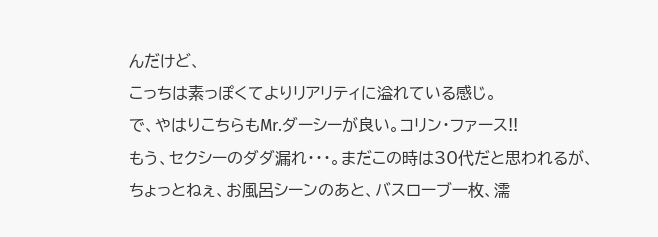んだけど、
こっちは素っぽくてよりリアリティに溢れている感じ。
で、やはりこちらもMr.ダーシーが良い。コリン・ファース!!
もう、セクシーのダダ漏れ・・・。まだこの時は30代だと思われるが、
ちょっとねぇ、お風呂シーンのあと、バスローブ一枚、濡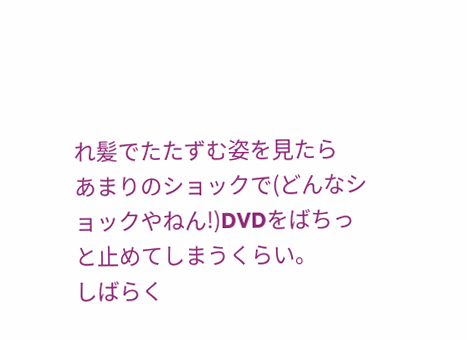れ髪でたたずむ姿を見たら
あまりのショックで(どんなショックやねん!)DVDをばちっと止めてしまうくらい。
しばらく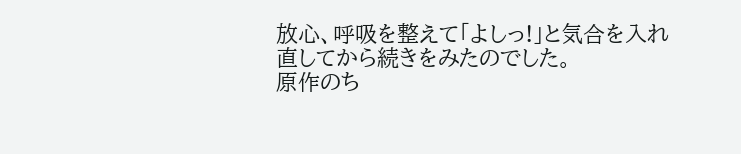放心、呼吸を整えて「よしっ!」と気合を入れ直してから続きをみたのでした。
原作のち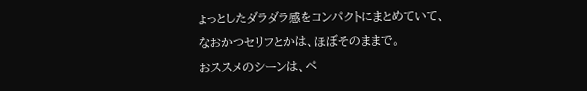ょっとしたダラダラ感をコンパクトにまとめていて、
なおかつセリフとかは、ほぼそのままで。
おススメのシーンは、ペ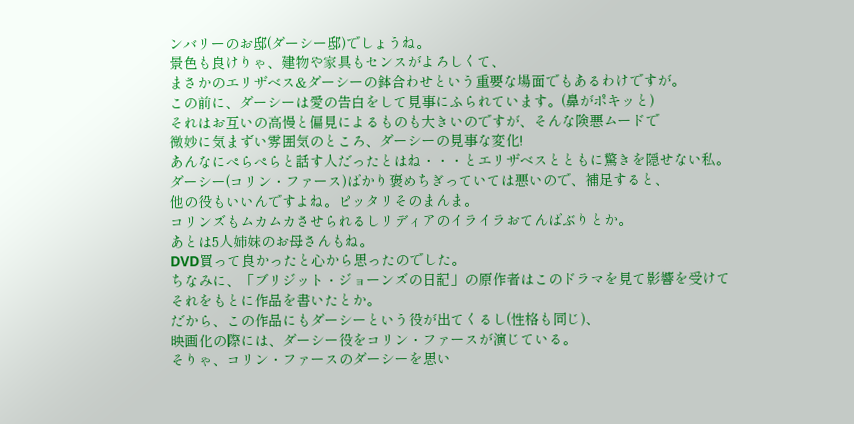ンバリーのお邸(ダーシー邸)でしょうね。
景色も良けりゃ、建物や家具もセンスがよろしくて、
まさかのエリザベス&ダーシーの鉢合わせという重要な場面でもあるわけですが。
この前に、ダーシーは愛の告白をして見事にふられています。(鼻がポキッと)
それはお互いの高慢と偏見によるものも大きいのですが、そんな険悪ムードで
微妙に気まずい雰囲気のところ、ダーシーの見事な変化!
あんなにぺらぺらと話す人だったとはね・・・とエリザベスとともに驚きを隠せない私。
ダーシー(コリン・ファース)ばかり褒めちぎっていては悪いので、補足すると、
他の役もいいんですよね。ピッタリそのまんま。
コリンズもムカムカさせられるしリディアのイライラおてんばぶりとか。
あとは5人姉妹のお母さんもね。
DVD買って良かったと心から思ったのでした。
ちなみに、「ブリジット・ジョーンズの日記」の原作者はこのドラマを見て影響を受けて
それをもとに作品を書いたとか。
だから、この作品にもダーシーという役が出てくるし(性格も同じ)、
映画化の際には、ダーシー役をコリン・ファースが演じている。
そりゃ、コリン・ファースのダーシーを思い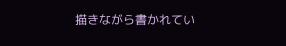描きながら書かれてい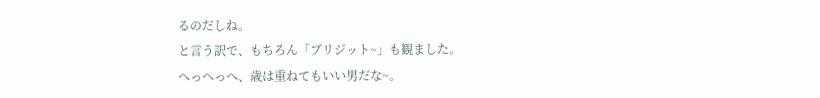るのだしね。
と言う訳で、もちろん「ブリジット~」も観ました。
へっへっへ、歳は重ねてもいい男だな~。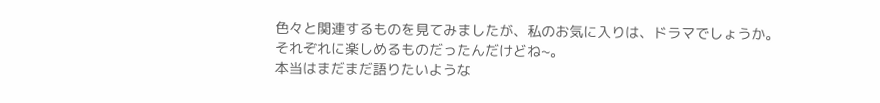色々と関連するものを見てみましたが、私のお気に入りは、ドラマでしょうか。
それぞれに楽しめるものだったんだけどね~。
本当はまだまだ語りたいような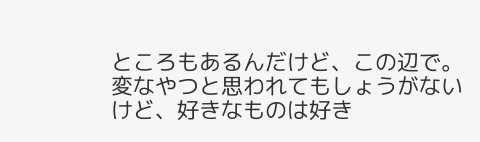ところもあるんだけど、この辺で。
変なやつと思われてもしょうがないけど、好きなものは好き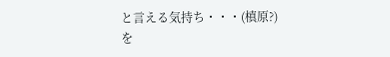と言える気持ち・・・(槙原?)
を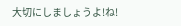大切にしましょうよ!ね!